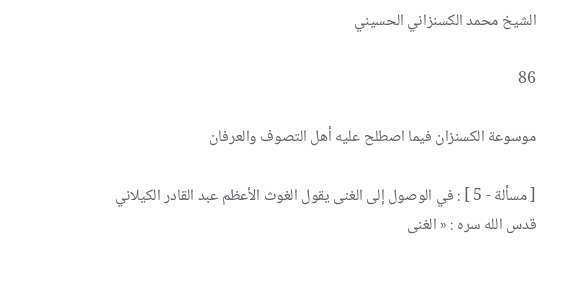الشيخ محمد الكسنزاني الحسيني

86

موسوعة الكسنزان فيما اصطلح عليه أهل التصوف والعرفان

[ مسألة - 5 ] : في الوصول إلى الغنى يقول الغوث الأعظم عبد القادر الكيلاني قدس الله سره : « الغنى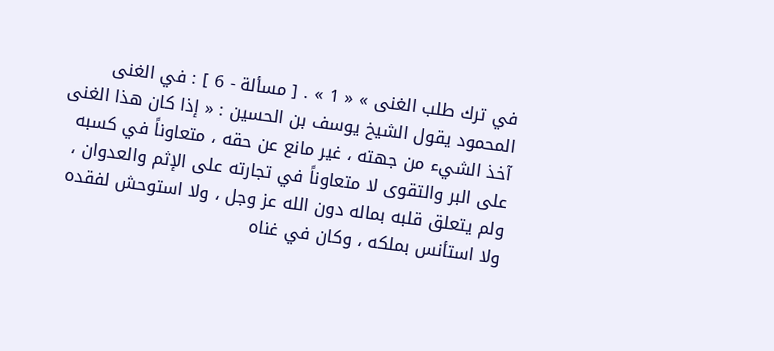في ترك طلب الغنى » « 1 » . [ مسألة - 6 ] : في الغنى المحمود يقول الشيخ يوسف بن الحسين : « إذا كان هذا الغنى آخذ الشيء من جهته ، غير مانع عن حقه ، متعاوناً في كسبه على البر والتقوى لا متعاوناً في تجارته على الإثم والعدوان ، ولم يتعلق قلبه بماله دون الله عز وجل ، ولا استوحش لفقده ولا استأنس بملكه ، وكان في غناه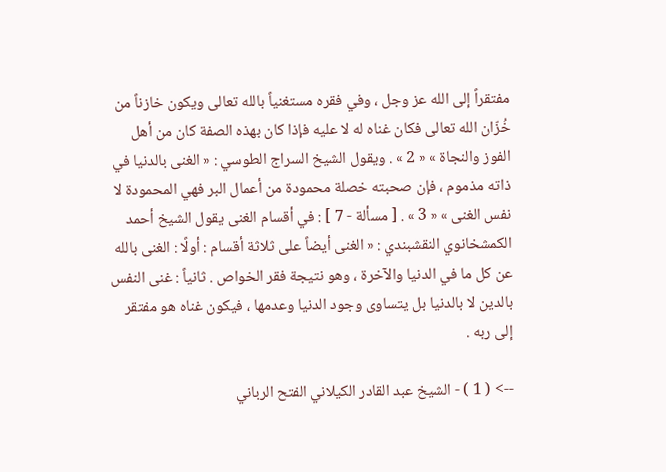مفتقراً إلى الله عز وجل ، وفي فقره مستغنياً بالله تعالى ويكون خازناً من خُزّان الله تعالى فكان غناه له لا عليه فإذا كان بهذه الصفة كان من أهل الفوز والنجاة » « 2 » . ويقول الشيخ السراج الطوسي : « الغنى بالدنيا في ذاته مذموم ، فإن صحبته خصلة محمودة من أعمال البر فهي المحمودة لا نفس الغنى » « 3 » . [ مسألة - 7 ] : في أقسام الغنى يقول الشيخ أحمد الكمشخانوي النقشبندي : « الغنى أيضاً على ثلاثة أقسام : أولًا : الغنى بالله عن كل ما في الدنيا والآخرة ، وهو نتيجة فقر الخواص . ثانياً : غنى النفس بالدين لا بالدنيا بل يتساوى وجود الدنيا وعدمها ، فيكون غناه هو مفتقر إلى ربه .

--> ( 1 ) - الشيخ عبد القادر الكيلاني الفتح الرباني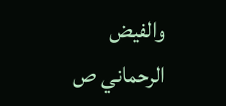والفيض الرحماني ص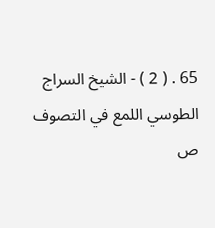65 . ( 2 ) - الشيخ السراج الطوسي اللمع في التصوف ص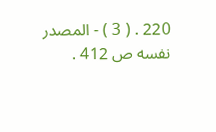220 . ( 3 ) - المصدر نفسه ص 412 .